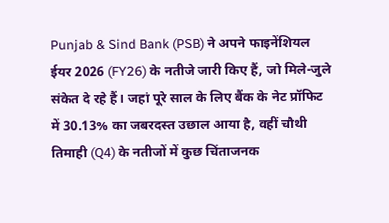Punjab & Sind Bank (PSB) ने अपने फाइनेंशियल ईयर 2026 (FY26) के नतीजे जारी किए हैं, जो मिले-जुले संकेत दे रहे हैं। जहां पूरे साल के लिए बैंक के नेट प्रॉफिट में 30.13% का जबरदस्त उछाल आया है, वहीं चौथी तिमाही (Q4) के नतीजों में कुछ चिंताजनक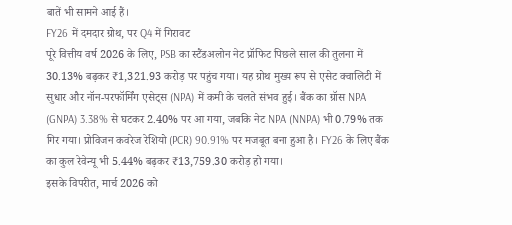बातें भी सामने आई हैं।
FY26 में दमदार ग्रोथ, पर Q4 में गिरावट
पूरे वित्तीय वर्ष 2026 के लिए, PSB का स्टैंडअलोन नेट प्रॉफिट पिछले साल की तुलना में 30.13% बढ़कर ₹1,321.93 करोड़ पर पहुंच गया। यह ग्रोथ मुख्य रूप से एसेट क्वालिटी में सुधार और नॉन-परफॉर्मिंग एसेट्स (NPA) में कमी के चलते संभव हुई। बैंक का ग्रॉस NPA (GNPA) 3.38% से घटकर 2.40% पर आ गया, जबकि नेट NPA (NNPA) भी 0.79% तक गिर गया। प्रोविजन कवरेज रेशियो (PCR) 90.91% पर मजबूत बना हुआ है। FY26 के लिए बैंक का कुल रेवेन्यू भी 5.44% बढ़कर ₹13,759.30 करोड़ हो गया।
इसके विपरीत, मार्च 2026 को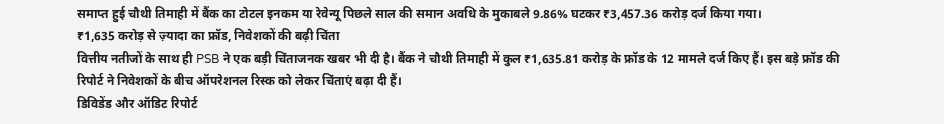समाप्त हुई चौथी तिमाही में बैंक का टोटल इनकम या रेवेन्यू पिछले साल की समान अवधि के मुकाबले 9.86% घटकर ₹3,457.36 करोड़ दर्ज किया गया।
₹1,635 करोड़ से ज़्यादा का फ्रॉड, निवेशकों की बढ़ी चिंता
वित्तीय नतीजों के साथ ही PSB ने एक बड़ी चिंताजनक खबर भी दी है। बैंक ने चौथी तिमाही में कुल ₹1,635.81 करोड़ के फ्रॉड के 12 मामले दर्ज किए हैं। इस बड़े फ्रॉड की रिपोर्ट ने निवेशकों के बीच ऑपरेशनल रिस्क को लेकर चिंताएं बढ़ा दी हैं।
डिविडेंड और ऑडिट रिपोर्ट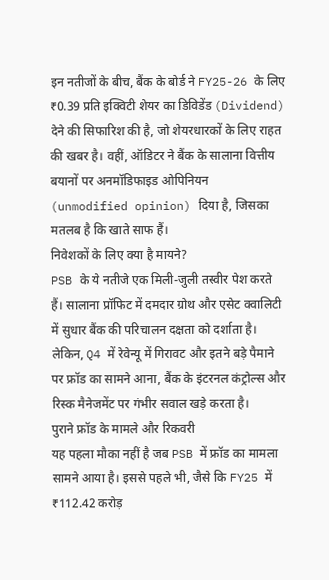इन नतीजों के बीच, बैंक के बोर्ड ने FY25-26 के लिए ₹0.39 प्रति इक्विटी शेयर का डिविडेंड (Dividend) देने की सिफारिश की है, जो शेयरधारकों के लिए राहत की खबर है। वहीं, ऑडिटर ने बैंक के सालाना वित्तीय बयानों पर अनमॉडिफाइड ओपिनियन (unmodified opinion) दिया है, जिसका मतलब है कि खाते साफ हैं।
निवेशकों के लिए क्या है मायने?
PSB के ये नतीजे एक मिली-जुली तस्वीर पेश करते हैं। सालाना प्रॉफिट में दमदार ग्रोथ और एसेट क्वालिटी में सुधार बैंक की परिचालन दक्षता को दर्शाता है। लेकिन, Q4 में रेवेन्यू में गिरावट और इतने बड़े पैमाने पर फ्रॉड का सामने आना, बैंक के इंटरनल कंट्रोल्स और रिस्क मैनेजमेंट पर गंभीर सवाल खड़े करता है।
पुराने फ्रॉड के मामले और रिकवरी
यह पहला मौका नहीं है जब PSB में फ्रॉड का मामला सामने आया है। इससे पहले भी, जैसे कि FY25 में ₹112.42 करोड़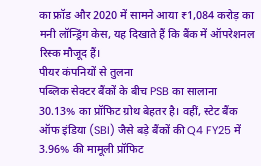का फ्रॉड और 2020 में सामने आया ₹1,084 करोड़ का मनी लॉन्ड्रिंग केस, यह दिखाते हैं कि बैंक में ऑपरेशनल रिस्क मौजूद हैं।
पीयर कंपनियों से तुलना
पब्लिक सेक्टर बैंकों के बीच PSB का सालाना 30.13% का प्रॉफिट ग्रोथ बेहतर है। वहीं, स्टेट बैंक ऑफ इंडिया (SBI) जैसे बड़े बैंकों की Q4 FY25 में 3.96% की मामूली प्रॉफिट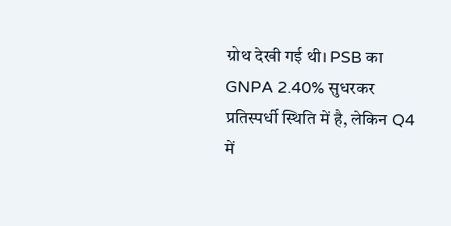ग्रोथ देखी गई थी। PSB का GNPA 2.40% सुधरकर प्रतिस्पर्धी स्थिति में है, लेकिन Q4 में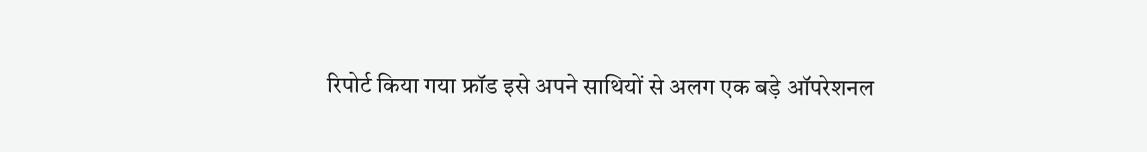रिपोर्ट किया गया फ्रॉड इसे अपने साथियों से अलग एक बड़े ऑपरेशनल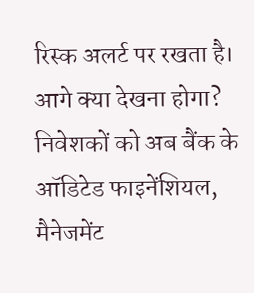रिस्क अलर्ट पर रखता है।
आगे क्या देखना होगा?
निवेशकों को अब बैंक के ऑडिटेड फाइनेंशियल, मैनेजमेंट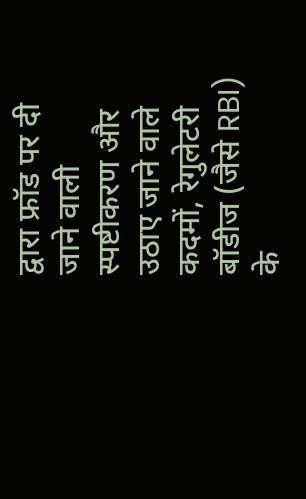द्वारा फ्रॉड पर दी जाने वाली स्पष्टीकरण और उठाए जाने वाले कदमों, रेगुलेटरी बॉडीज (जैसे RBI) के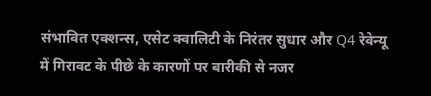संभावित एक्शन्स, एसेट क्वालिटी के निरंतर सुधार और Q4 रेवेन्यू में गिरावट के पीछे के कारणों पर बारीकी से नजर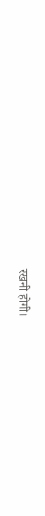रखनी होगी।